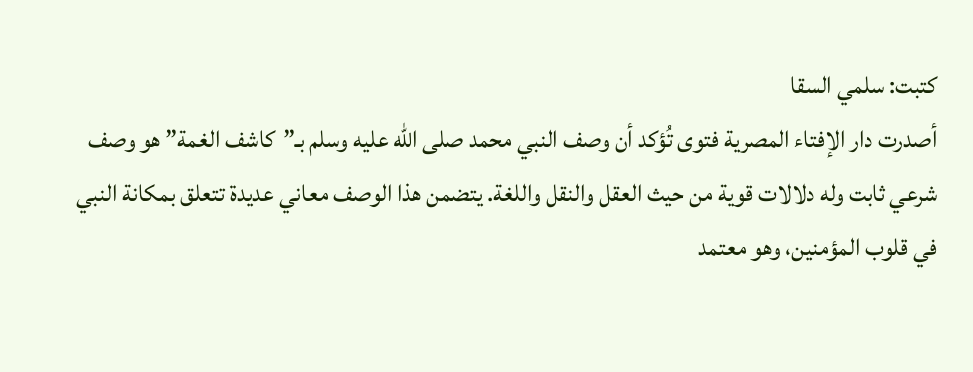كتبت: سلمي السقا
أصدرت دار الإفتاء المصرية فتوى تُؤكد أن وصف النبي محمد صلى الله عليه وسلم بـ”كاشف الغمة” هو وصف شرعي ثابت وله دلالات قوية من حيث العقل والنقل واللغة. يتضمن هذا الوصف معاني عديدة تتعلق بمكانة النبي في قلوب المؤمنين، وهو معتمد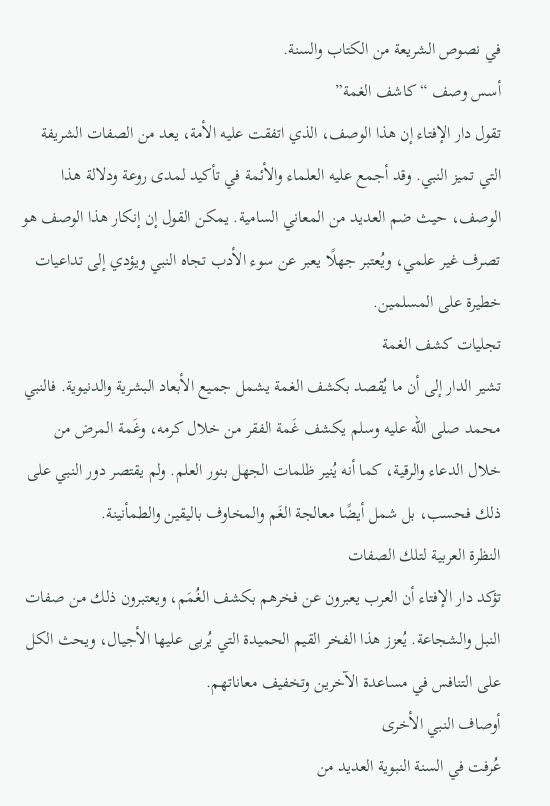في نصوص الشريعة من الكتاب والسنة.
أسس وصف “كاشف الغمة”
تقول دار الإفتاء إن هذا الوصف، الذي اتفقت عليه الأمة، يعد من الصفات الشريفة التي تميز النبي. وقد أجمع عليه العلماء والأئمة في تأكيد لمدى روعة ودلالة هذا الوصف، حيث ضم العديد من المعاني السامية. يمكن القول إن إنكار هذا الوصف هو تصرف غير علمي، ويُعتبر جهلًا يعبر عن سوء الأدب تجاه النبي ويؤدي إلى تداعيات خطيرة على المسلمين.
تجليات كشف الغمة
تشير الدار إلى أن ما يُقصد بكشف الغمة يشمل جميع الأبعاد البشرية والدنيوية. فالنبي محمد صلى الله عليه وسلم يكشف غَمة الفقر من خلال كرمه، وغَمة المرض من خلال الدعاء والرقية، كما أنه يُنير ظلمات الجهل بنور العلم. ولم يقتصر دور النبي على ذلك فحسب، بل شمل أيضًا معالجة الغَم والمخاوف باليقين والطمأنينة.
النظرة العربية لتلك الصفات
تؤكد دار الإفتاء أن العرب يعبرون عن فخرهم بكشف الغُمَم، ويعتبرون ذلك من صفات النبل والشجاعة. يُعزز هذا الفخر القيم الحميدة التي يُربى عليها الأجيال، ويحث الكل على التنافس في مساعدة الآخرين وتخفيف معاناتهم.
أوصاف النبي الأخرى
عُرفت في السنة النبوية العديد من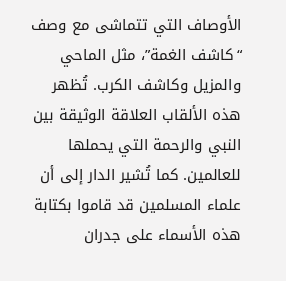الأوصاف التي تتماشى مع وصف “كاشف الغمة”، مثل الماحي والمزيل وكاشف الكرب. تُظهر هذه الألقاب العلاقة الوثيقة بين النبي والرحمة التي يحملها للعالمين. كما تُشير الدار إلى أن علماء المسلمين قد قاموا بكتابة هذه الأسماء على جدران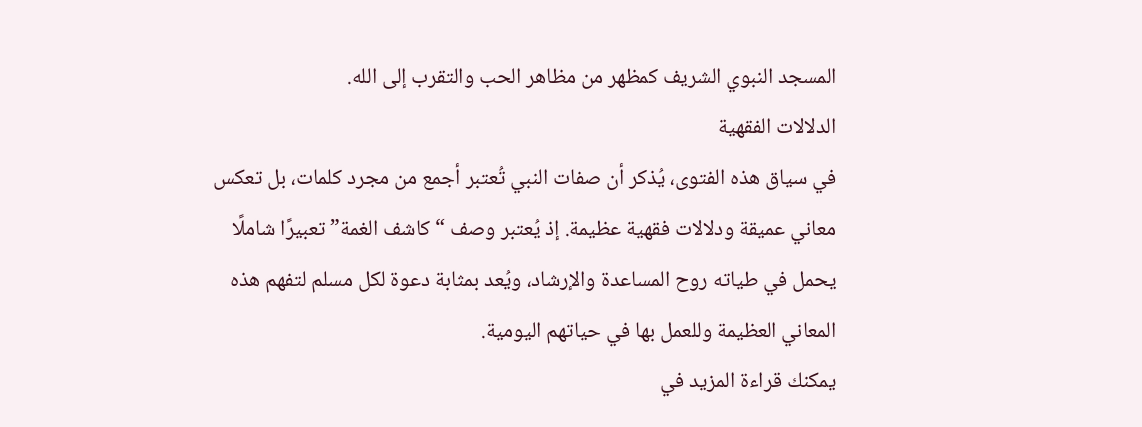المسجد النبوي الشريف كمظهر من مظاهر الحب والتقرب إلى الله.
الدلالات الفقهية
في سياق هذه الفتوى، يُذكر أن صفات النبي تُعتبر أجمع من مجرد كلمات، بل تعكس معاني عميقة ودلالات فقهية عظيمة. إذ يُعتبر وصف “كاشف الغمة” تعبيرًا شاملًا يحمل في طياته روح المساعدة والإرشاد، ويُعد بمثابة دعوة لكل مسلم لتفهم هذه المعاني العظيمة وللعمل بها في حياتهم اليومية.
يمكنك قراءة المزيد في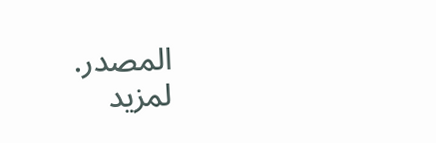المصدر.
لمزيد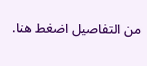من التفاصيل اضغط هنا.